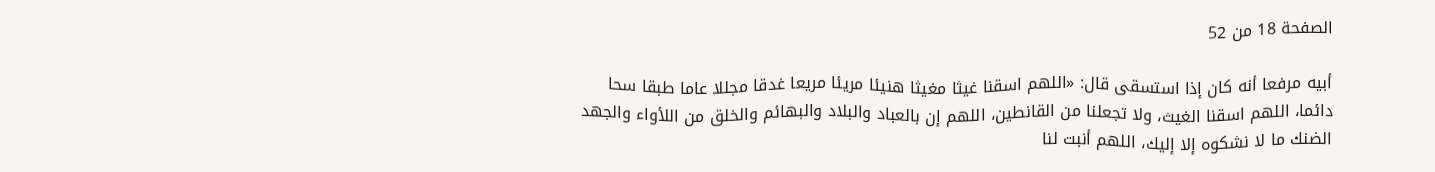الصفحة 18 من 52

أبيه مرفعا أنه كان إذا استسقى قال: «اللهم اسقنا غيثا مغيثا هنيئا مريئا مريعا غدقا مجللا عاما طبقا سحا دائما، اللهم اسقنا الغيث، ولا تجعلنا من القانطين، اللهم إن بالعباد والبلاد والبهائم والخلق من اللأواء والجهد الضنك ما لا نشكوه إلا إليك، اللهم أنبت لنا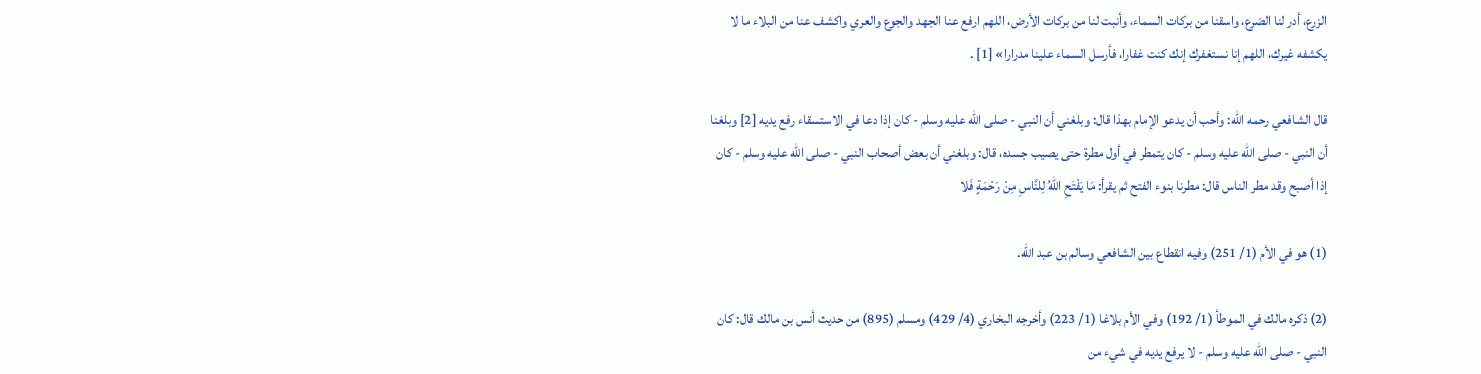الزرع، أدر لنا الضرع، واسقنا من بركات السماء، وأنبت لنا من بركات الأرض، اللهم ارفع عنا الجهد والجوع والعري واكشف عنا من البلاء ما لا يكشفه غيرك، اللهم إنا نستغفرك إنك كنت غفارا، فأرسل السماء علينا مدرارا» [1] .

قال الشافعي رحمه الله: وأحب أن يدعو الإمام بهذا قال: وبلغني أن النبي - صلى الله عليه وسلم - كان إذا دعا في الاستسقاء رفع يديه [2] وبلغنا أن النبي - صلى الله عليه وسلم - كان يتمطر في أول مطرة حتى يصيب جسده، قال: وبلغني أن بعض أصحاب النبي - صلى الله عليه وسلم - كان إذا أصبح وقد مطر الناس قال: مطرنا بنوء الفتح ثم يقرأ: مَا يَفْتَحِ اللهُ لِلنَّاسِ مِنْ رَحْمَةٍ فَلا

(1) هو في الأم (1/ 251) وفيه انقطاع بين الشافعي وسالم بن عبد الله.

(2) ذكره مالك في الموطأ (1/ 192) وفي الأم بلاغا (1/ 223) وأخرجه البخاري (4/ 429) ومسلم (895) من حديث أنس بن مالك قال: كان النبي - صلى الله عليه وسلم - لا يرفع يديه في شيء من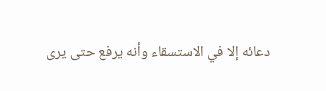دعائه إلا في الاستسقاء وأنه يرفع حتى يرى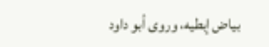بياض إبطيه، وروى أبو داود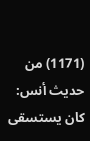(1171) من حديث أنس: كان يستسقى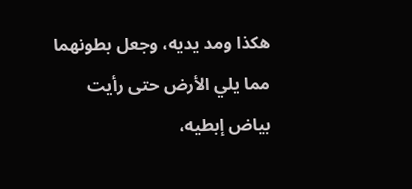هكذا ومد يديه، وجعل بطونهما مما يلي الأرض حتى رأيت بياض إبطيه،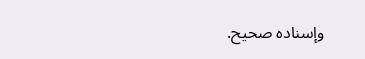وإسناده صحيح.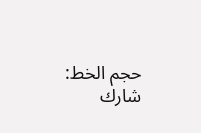حجم الخط:
شارك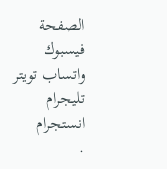الصفحة
فيسبوك واتساب تويتر تليجرام انستجرام
.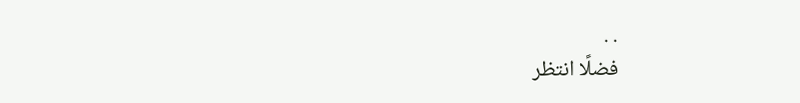. .
فضلًا انتظر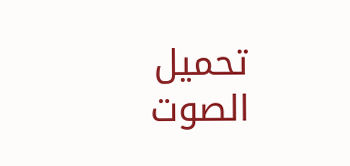تحميل الصوت